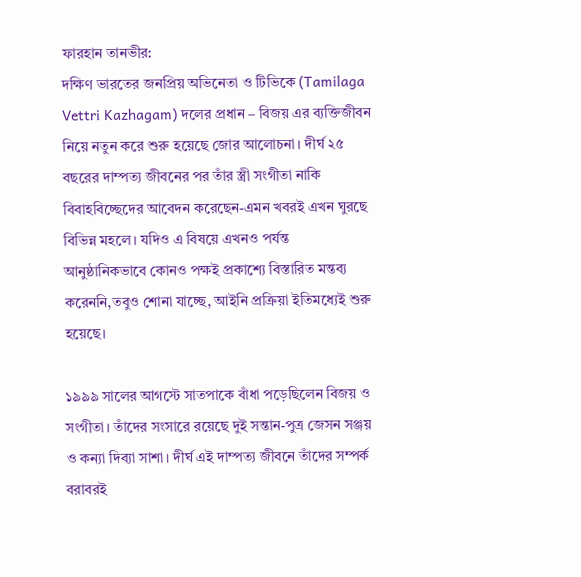ফারহান তানভীর:
দক্ষিণ ভারতের জনপ্রিয় অভিনেতা ও টিভিকে (Tamilaga Vettri Kazhagam) দলের প্রধান – বিজয় এর ব্যক্তিজীবন নিয়ে নতুন করে শুরু হয়েছে জোর আলোচনা। দীর্ঘ ২৫ বছরের দাম্পত্য জীবনের পর তাঁর স্ত্রী সংগীতা নাকি বিবাহবিচ্ছেদের আবেদন করেছেন-এমন খবরই এখন ঘুরছে বিভিন্ন মহলে। যদিও এ বিষয়ে এখনও পর্যন্ত আনুষ্ঠানিকভাবে কোনও পক্ষই প্রকাশ্যে বিস্তারিত মন্তব্য করেননি,তবুও শোনা যাচ্ছে, আইনি প্রক্রিয়া ইতিমধ্যেই শুরু হয়েছে।

১৯৯৯ সালের আগস্টে সাতপাকে বাঁধা পড়েছিলেন বিজয় ও সংগীতা। তাঁদের সংসারে রয়েছে দুই সন্তান-পুত্র জেসন সঞ্জয় ও কন্যা দিব্যা সাশা। দীর্ঘ এই দাম্পত্য জীবনে তাঁদের সম্পর্ক বরাবরই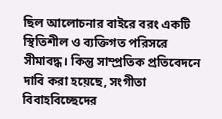ছিল আলোচনার বাইরে বরং একটি স্থিতিশীল ও ব্যক্তিগত পরিসরে সীমাবদ্ধ। কিন্তু সাম্প্রতিক প্রতিবেদনে দাবি করা হয়েছে, সংগীতা বিবাহবিচ্ছেদের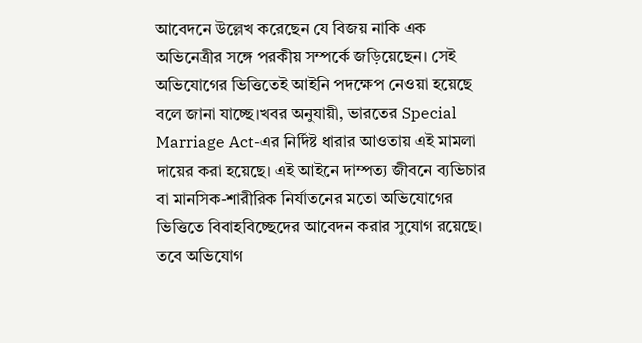আবেদনে উল্লেখ করেছেন যে বিজয় নাকি এক অভিনেত্রীর সঙ্গে পরকীয় সম্পর্কে জড়িয়েছেন। সেই অভিযোগের ভিত্তিতেই আইনি পদক্ষেপ নেওয়া হয়েছে বলে জানা যাচ্ছে।খবর অনুযায়ী, ভারতের Special Marriage Act-এর নির্দিষ্ট ধারার আওতায় এই মামলা দায়ের করা হয়েছে। এই আইনে দাম্পত্য জীবনে ব্যভিচার বা মানসিক-শারীরিক নির্যাতনের মতো অভিযোগের ভিত্তিতে বিবাহবিচ্ছেদের আবেদন করার সুযোগ রয়েছে। তবে অভিযোগ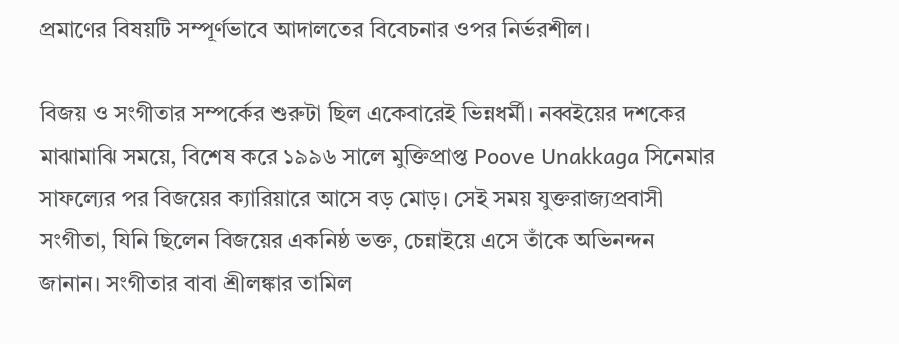প্রমাণের বিষয়টি সম্পূর্ণভাবে আদালতের বিবেচনার ওপর নির্ভরশীল।

বিজয় ও সংগীতার সম্পর্কের শুরুটা ছিল একেবারেই ভিন্নধর্মী। নব্বইয়ের দশকের মাঝামাঝি সময়ে, বিশেষ করে ১৯৯৬ সালে মুক্তিপ্রাপ্ত Poove Unakkaga সিনেমার সাফল্যের পর বিজয়ের ক্যারিয়ারে আসে বড় মোড়। সেই সময় যুক্তরাজ্যপ্রবাসী সংগীতা, যিনি ছিলেন বিজয়ের একনিষ্ঠ ভক্ত, চেন্নাইয়ে এসে তাঁকে অভিনন্দন জানান। সংগীতার বাবা শ্রীলঙ্কার তামিল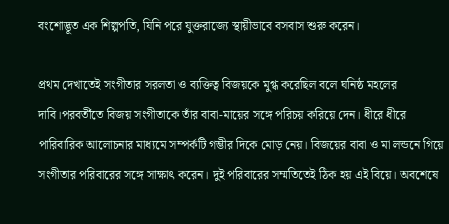বংশোদ্ভূত এক শিল্পপতি, যিনি পরে যুক্তরাজ্যে স্থায়ীভাবে বসবাস শুরু করেন।

প্রথম দেখাতেই সংগীতার সরলতা ও ব্যক্তিত্ব বিজয়কে মুগ্ধ করেছিল বলে ঘনিষ্ঠ মহলের দাবি।পরবর্তীতে বিজয় সংগীতাকে তাঁর বাবা-মায়ের সঙ্গে পরিচয় করিয়ে দেন। ধীরে ধীরে পারিবারিক আলোচনার মাধ্যমে সম্পর্কটি গম্ভীর দিকে মোড় নেয়। বিজয়ের বাবা ও মা লন্ডনে গিয়ে সংগীতার পরিবারের সঙ্গে সাক্ষাৎ করেন। দুই পরিবারের সম্মতিতেই ঠিক হয় এই বিয়ে। অবশেষে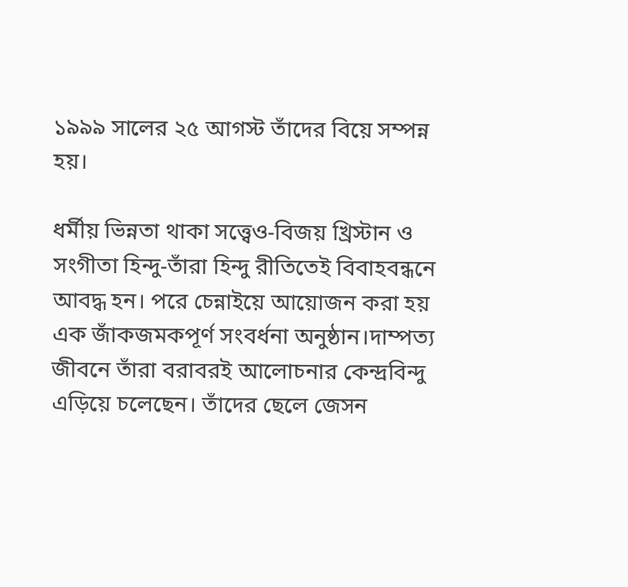১৯৯৯ সালের ২৫ আগস্ট তাঁদের বিয়ে সম্পন্ন হয়।

ধর্মীয় ভিন্নতা থাকা সত্ত্বেও-বিজয় খ্রিস্টান ও সংগীতা হিন্দু-তাঁরা হিন্দু রীতিতেই বিবাহবন্ধনে আবদ্ধ হন। পরে চেন্নাইয়ে আয়োজন করা হয় এক জাঁকজমকপূর্ণ সংবর্ধনা অনুষ্ঠান।দাম্পত্য জীবনে তাঁরা বরাবরই আলোচনার কেন্দ্রবিন্দু এড়িয়ে চলেছেন। তাঁদের ছেলে জেসন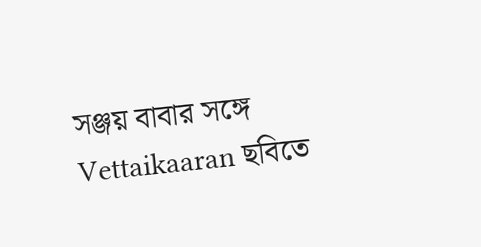সঞ্জয় বাবার সঙ্গে Vettaikaaran ছবিতে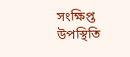সংক্ষিপ্ত উপস্থিতি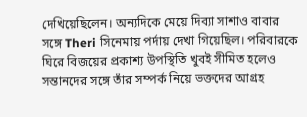দেখিয়েছিলেন। অন্যদিকে মেয়ে দিব্যা সাশাও বাবার সঙ্গে Theri সিনেমায় পর্দায় দেখা গিয়েছিল। পরিবারকে ঘিরে বিজয়ের প্রকাশ্য উপস্থিতি খুবই সীমিত হলেও সন্তানদের সঙ্গে তাঁর সম্পর্ক নিয়ে ভক্তদের আগ্রহ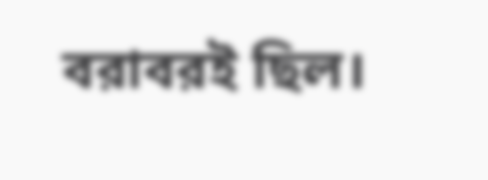বরাবরই ছিল।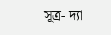সূত্র- দ্যা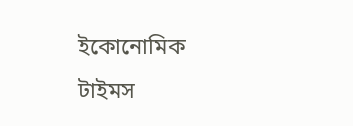ইকোনোমিক টাইমস